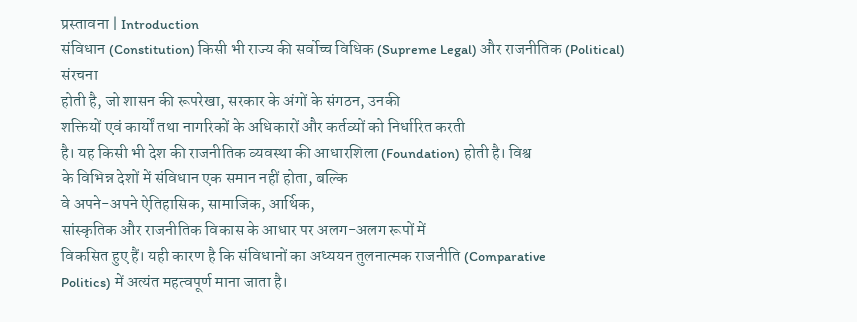प्रस्तावना | Introduction
संविधान (Constitution) किसी भी राज्य की सर्वोच्च विधिक (Supreme Legal) और राजनीतिक (Political) संरचना
होती है, जो शासन की रूपरेखा, सरकार के अंगों के संगठन, उनकी
शक्तियों एवं कार्यों तथा नागरिकों के अधिकारों और कर्तव्यों को निर्धारित करती
है। यह किसी भी देश की राजनीतिक व्यवस्था की आधारशिला (Foundation) होती है। विश्व
के विभिन्न देशों में संविधान एक समान नहीं होता, बल्कि
वे अपने-अपने ऐतिहासिक, सामाजिक, आर्थिक,
सांस्कृतिक और राजनीतिक विकास के आधार पर अलग-अलग रूपों में
विकसित हुए हैं। यही कारण है कि संविधानों का अध्ययन तुलनात्मक राजनीति (Comparative
Politics) में अत्यंत महत्वपूर्ण माना जाता है।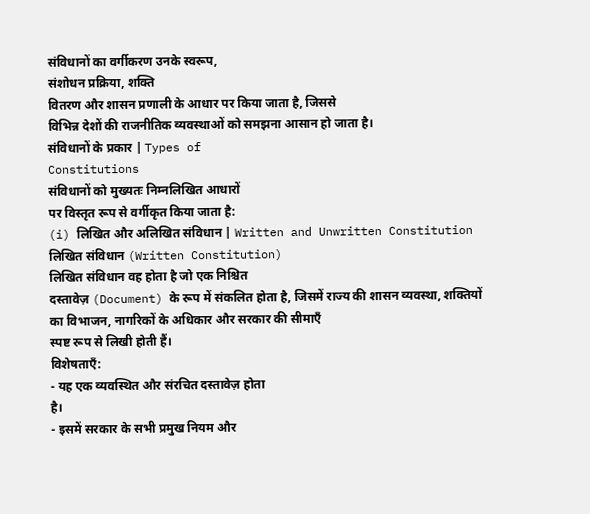संविधानों का वर्गीकरण उनके स्वरूप,
संशोधन प्रक्रिया, शक्ति
वितरण और शासन प्रणाली के आधार पर किया जाता है, जिससे
विभिन्न देशों की राजनीतिक व्यवस्थाओं को समझना आसान हो जाता है।
संविधानों के प्रकार | Types of
Constitutions
संविधानों को मुख्यतः निम्नलिखित आधारों
पर विस्तृत रूप से वर्गीकृत किया जाता है:
(i) लिखित और अलिखित संविधान | Written and Unwritten Constitution
लिखित संविधान (Written Constitution)
लिखित संविधान वह होता है जो एक निश्चित
दस्तावेज़ (Document) के रूप में संकलित होता है, जिसमें राज्य की शासन व्यवस्था, शक्तियों
का विभाजन, नागरिकों के अधिकार और सरकार की सीमाएँ
स्पष्ट रूप से लिखी होती हैं।
विशेषताएँ:
- यह एक व्यवस्थित और संरचित दस्तावेज़ होता
है।
- इसमें सरकार के सभी प्रमुख नियम और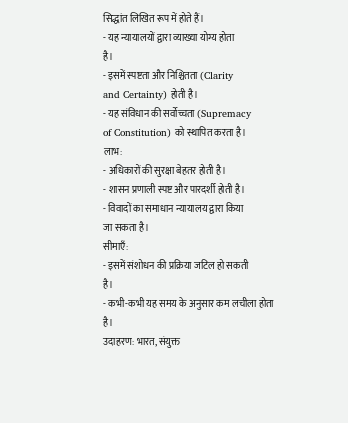सिद्धांत लिखित रूप में होते हैं।
- यह न्यायालयों द्वारा व्याख्या योग्य होता
है।
- इसमें स्पष्टता और निश्चितता (Clarity
and Certainty) होती है।
- यह संविधान की सर्वोच्चता (Supremacy
of Constitution) को स्थापित करता है।
लाभ:
- अधिकारों की सुरक्षा बेहतर होती है।
- शासन प्रणाली स्पष्ट और पारदर्शी होती है।
- विवादों का समाधान न्यायालय द्वारा किया
जा सकता है।
सीमाएँ:
- इसमें संशोधन की प्रक्रिया जटिल हो सकती
है।
- कभी-कभी यह समय के अनुसार कम लचीला होता
है।
उदाहरण: भारत, संयुक्त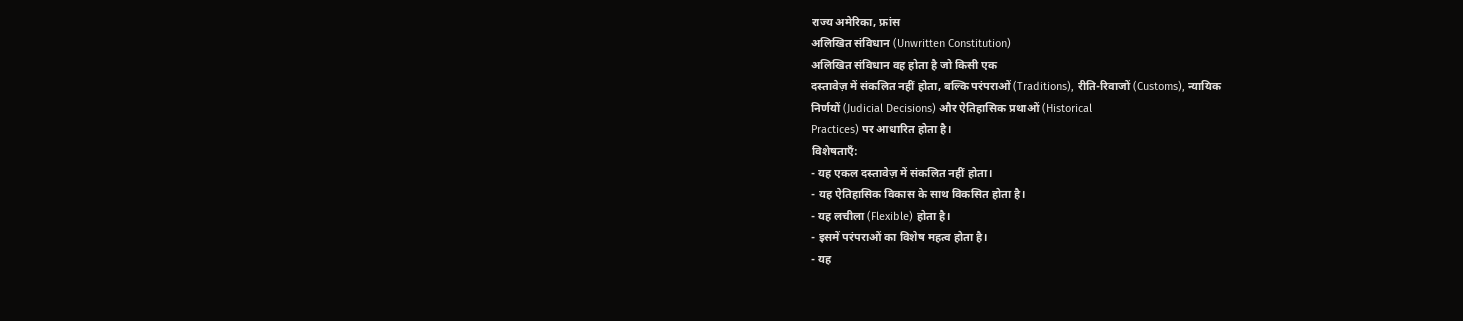राज्य अमेरिका, फ्रांस
अलिखित संविधान (Unwritten Constitution)
अलिखित संविधान वह होता है जो किसी एक
दस्तावेज़ में संकलित नहीं होता, बल्कि परंपराओं (Traditions), रीति-रिवाजों (Customs), न्यायिक
निर्णयों (Judicial Decisions) और ऐतिहासिक प्रथाओं (Historical
Practices) पर आधारित होता है।
विशेषताएँ:
- यह एकल दस्तावेज़ में संकलित नहीं होता।
- यह ऐतिहासिक विकास के साथ विकसित होता है।
- यह लचीला (Flexible) होता है।
- इसमें परंपराओं का विशेष महत्व होता है।
- यह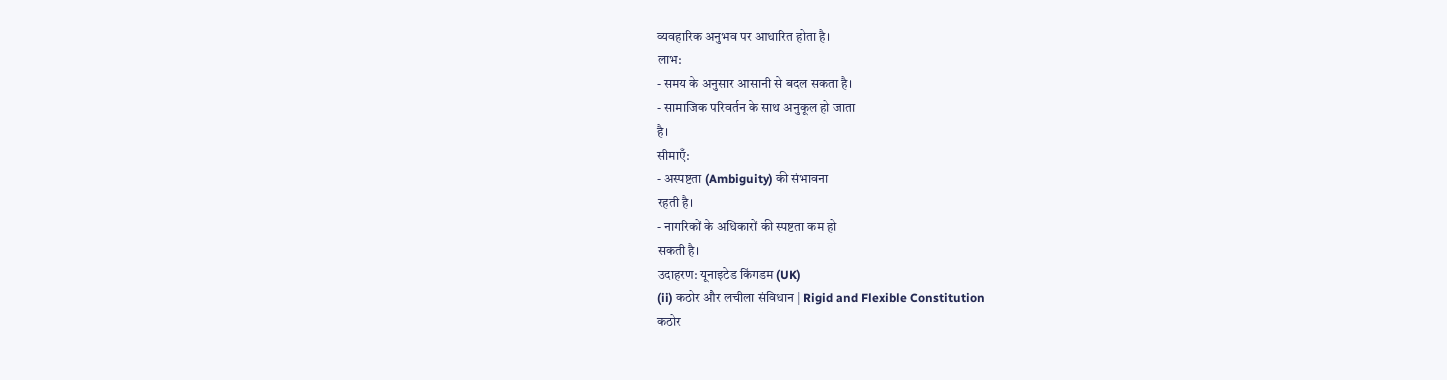व्यवहारिक अनुभव पर आधारित होता है।
लाभ:
- समय के अनुसार आसानी से बदल सकता है।
- सामाजिक परिवर्तन के साथ अनुकूल हो जाता
है।
सीमाएँ:
- अस्पष्टता (Ambiguity) की संभावना
रहती है।
- नागरिकों के अधिकारों की स्पष्टता कम हो
सकती है।
उदाहरण: यूनाइटेड किंगडम (UK)
(ii) कठोर और लचीला संविधान | Rigid and Flexible Constitution
कठोर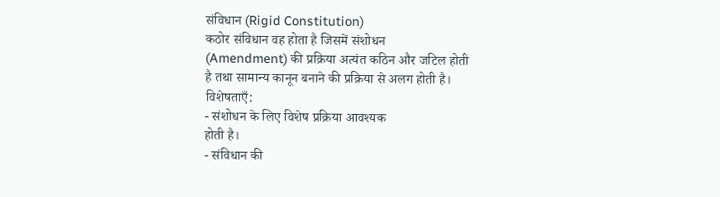संविधान (Rigid Constitution)
कठोर संविधान वह होता है जिसमें संशोधन
(Amendment) की प्रक्रिया अत्यंत कठिन और जटिल होती
है तथा सामान्य कानून बनाने की प्रक्रिया से अलग होती है।
विशेषताएँ:
- संशोधन के लिए विशेष प्रक्रिया आवश्यक
होती है।
- संविधान की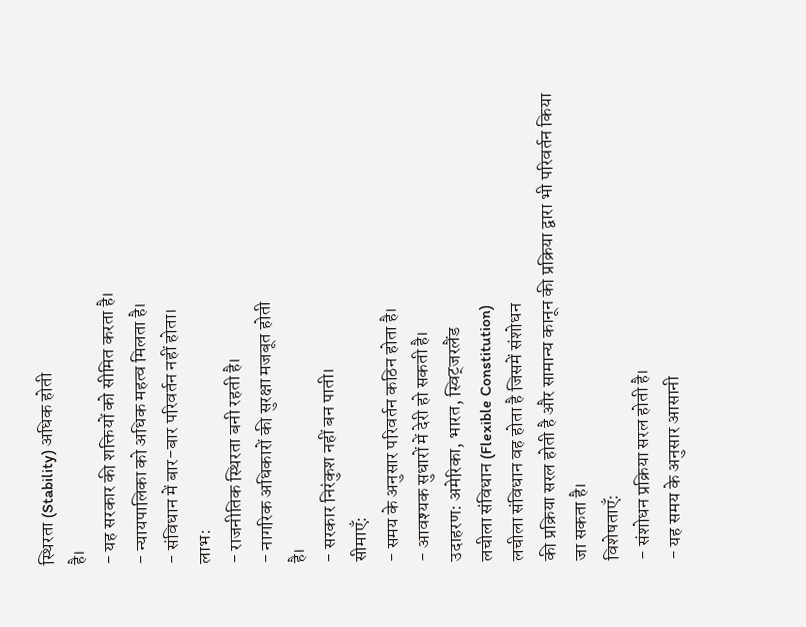स्थिरता (Stability) अधिक होती
है।
- यह सरकार की शक्तियों को सीमित करता है।
- न्यायपालिका को अधिक महत्व मिलता है।
- संविधान में बार-बार परिवर्तन नहीं होता।
लाभ:
- राजनीतिक स्थिरता बनी रहती है।
- नागरिक अधिकारों की सुरक्षा मजबूत होती
है।
- सरकार निरंकुश नहीं बन पाती।
सीमाएँ:
- समय के अनुसार परिवर्तन कठिन होता है।
- आवश्यक सुधारों में देरी हो सकती है।
उदाहरण: अमेरिका, भारत, स्विट्जरलैंड
लचीला संविधान (Flexible Constitution)
लचीला संविधान वह होता है जिसमें संशोधन
की प्रक्रिया सरल होती है और सामान्य कानून की प्रक्रिया द्वारा भी परिवर्तन किया
जा सकता है।
विशेषताएँ:
- संशोधन प्रक्रिया सरल होती है।
- यह समय के अनुसार आसानी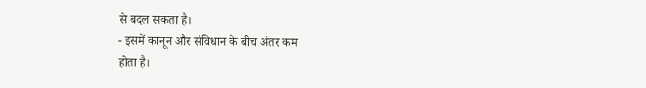से बदल सकता है।
- इसमें कानून और संविधान के बीच अंतर कम
होता है।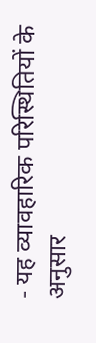- यह व्यावहारिक परिस्थितियों के अनुसार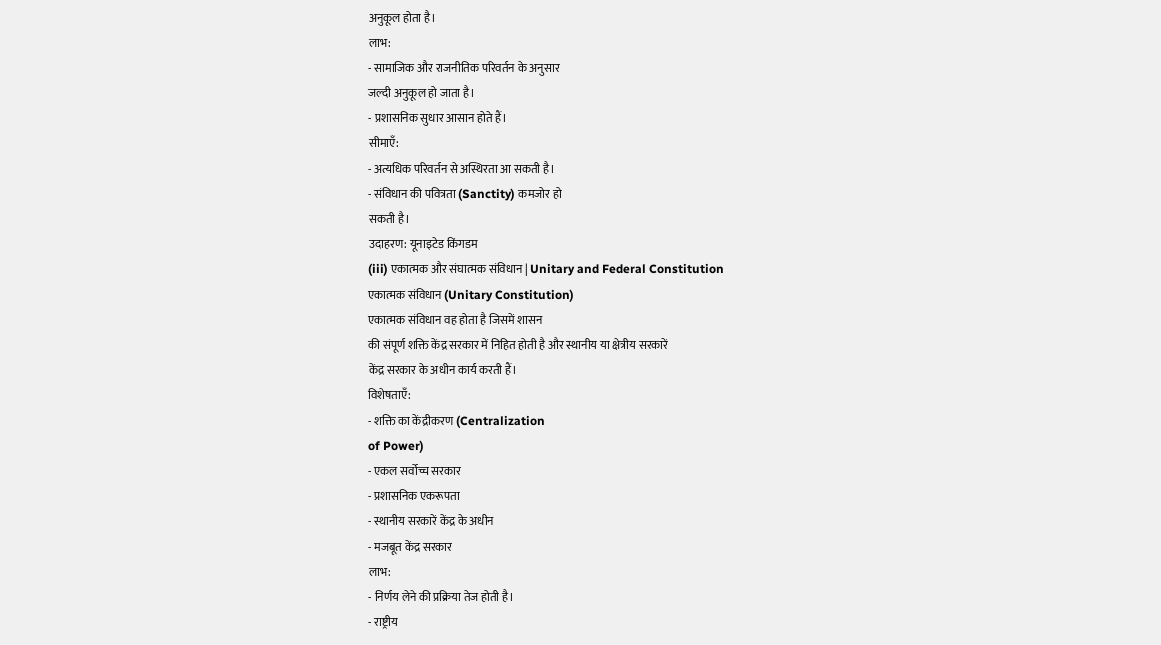अनुकूल होता है।
लाभ:
- सामाजिक और राजनीतिक परिवर्तन के अनुसार
जल्दी अनुकूल हो जाता है।
- प्रशासनिक सुधार आसान होते हैं।
सीमाएँ:
- अत्यधिक परिवर्तन से अस्थिरता आ सकती है।
- संविधान की पवित्रता (Sanctity) कमजोर हो
सकती है।
उदाहरण: यूनाइटेड किंगडम
(iii) एकात्मक और संघात्मक संविधान | Unitary and Federal Constitution
एकात्मक संविधान (Unitary Constitution)
एकात्मक संविधान वह होता है जिसमें शासन
की संपूर्ण शक्ति केंद्र सरकार में निहित होती है और स्थानीय या क्षेत्रीय सरकारें
केंद्र सरकार के अधीन कार्य करती हैं।
विशेषताएँ:
- शक्ति का केंद्रीकरण (Centralization
of Power)
- एकल सर्वोच्च सरकार
- प्रशासनिक एकरूपता
- स्थानीय सरकारें केंद्र के अधीन
- मजबूत केंद्र सरकार
लाभ:
- निर्णय लेने की प्रक्रिया तेज होती है।
- राष्ट्रीय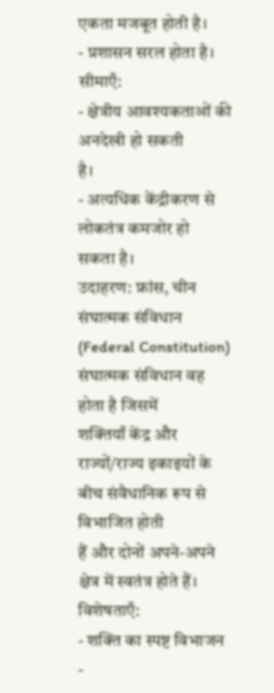एकता मजबूत होती है।
- प्रशासन सरल होता है।
सीमाएँ:
- क्षेत्रीय आवश्यकताओं की अनदेखी हो सकती
है।
- अत्यधिक केंद्रीकरण से लोकतंत्र कमजोर हो
सकता है।
उदाहरण: फ्रांस, चीन
संघात्मक संविधान (Federal Constitution)
संघात्मक संविधान वह होता है जिसमें
शक्तियाँ केंद्र और राज्यों/राज्य इकाइयों के बीच संवैधानिक रूप से विभाजित होती
हैं और दोनों अपने-अपने क्षेत्र में स्वतंत्र होते हैं।
विशेषताएँ:
- शक्ति का स्पष्ट विभाजन
-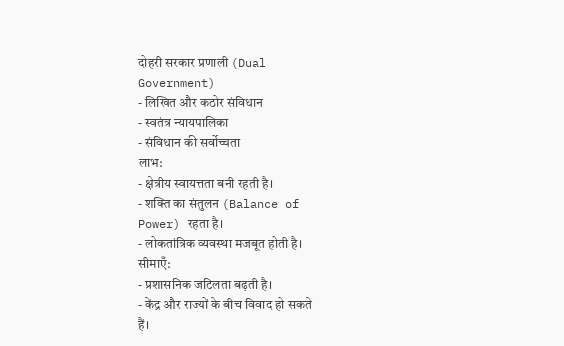दोहरी सरकार प्रणाली (Dual
Government)
- लिखित और कठोर संविधान
- स्वतंत्र न्यायपालिका
- संविधान की सर्वोच्चता
लाभ:
- क्षेत्रीय स्वायत्तता बनी रहती है।
- शक्ति का संतुलन (Balance of
Power) रहता है।
- लोकतांत्रिक व्यवस्था मजबूत होती है।
सीमाएँ:
- प्रशासनिक जटिलता बढ़ती है।
- केंद्र और राज्यों के बीच विवाद हो सकते
हैं।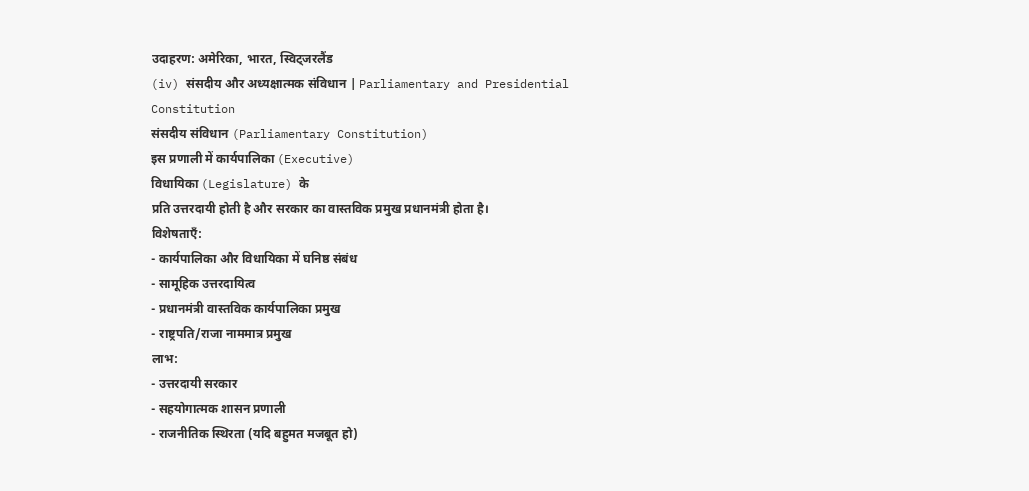उदाहरण: अमेरिका, भारत, स्विट्जरलैंड
(iv) संसदीय और अध्यक्षात्मक संविधान | Parliamentary and Presidential Constitution
संसदीय संविधान (Parliamentary Constitution)
इस प्रणाली में कार्यपालिका (Executive)
विधायिका (Legislature) के
प्रति उत्तरदायी होती है और सरकार का वास्तविक प्रमुख प्रधानमंत्री होता है।
विशेषताएँ:
- कार्यपालिका और विधायिका में घनिष्ठ संबंध
- सामूहिक उत्तरदायित्व
- प्रधानमंत्री वास्तविक कार्यपालिका प्रमुख
- राष्ट्रपति/राजा नाममात्र प्रमुख
लाभ:
- उत्तरदायी सरकार
- सहयोगात्मक शासन प्रणाली
- राजनीतिक स्थिरता (यदि बहुमत मजबूत हो)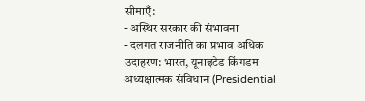सीमाएँ:
- अस्थिर सरकार की संभावना
- दलगत राजनीति का प्रभाव अधिक
उदाहरण: भारत, यूनाइटेड किंगडम
अध्यक्षात्मक संविधान (Presidential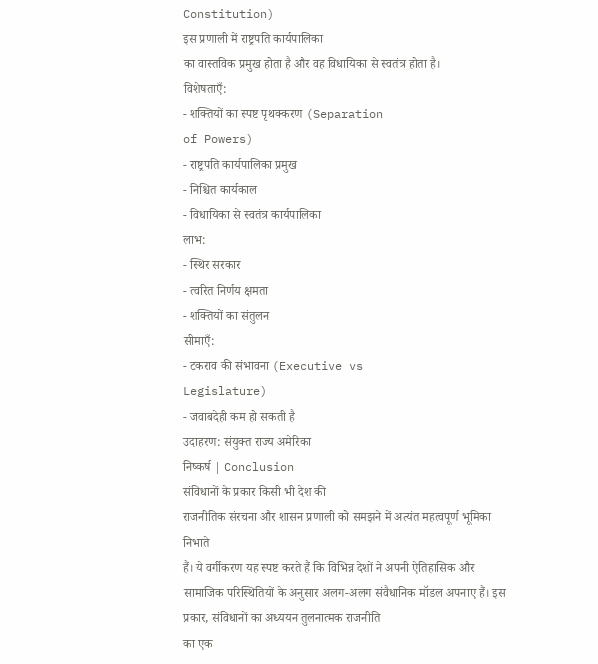Constitution)
इस प्रणाली में राष्ट्रपति कार्यपालिका
का वास्तविक प्रमुख होता है और वह विधायिका से स्वतंत्र होता है।
विशेषताएँ:
- शक्तियों का स्पष्ट पृथक्करण (Separation
of Powers)
- राष्ट्रपति कार्यपालिका प्रमुख
- निश्चित कार्यकाल
- विधायिका से स्वतंत्र कार्यपालिका
लाभ:
- स्थिर सरकार
- त्वरित निर्णय क्षमता
- शक्तियों का संतुलन
सीमाएँ:
- टकराव की संभावना (Executive vs
Legislature)
- जवाबदेही कम हो सकती है
उदाहरण: संयुक्त राज्य अमेरिका
निष्कर्ष | Conclusion
संविधानों के प्रकार किसी भी देश की
राजनीतिक संरचना और शासन प्रणाली को समझने में अत्यंत महत्वपूर्ण भूमिका निभाते
हैं। ये वर्गीकरण यह स्पष्ट करते हैं कि विभिन्न देशों ने अपनी ऐतिहासिक और
सामाजिक परिस्थितियों के अनुसार अलग-अलग संवैधानिक मॉडल अपनाए हैं। इस
प्रकार, संविधानों का अध्ययन तुलनात्मक राजनीति
का एक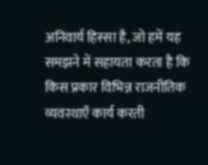अनिवार्य हिस्सा है, जो हमें यह समझने में सहायता करता है कि
किस प्रकार विभिन्न राजनीतिक व्यवस्थाएँ कार्य करती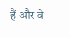हैं और वे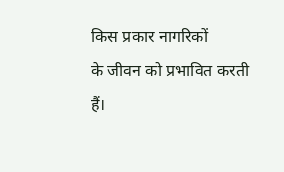किस प्रकार नागरिकों
के जीवन को प्रभावित करती हैं।